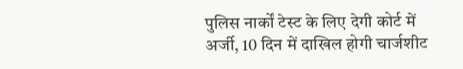पुलिस नार्कों टेस्ट के लिए देगी कोर्ट में अर्जी, 10 दिन में दाखिल होगी चार्जशीट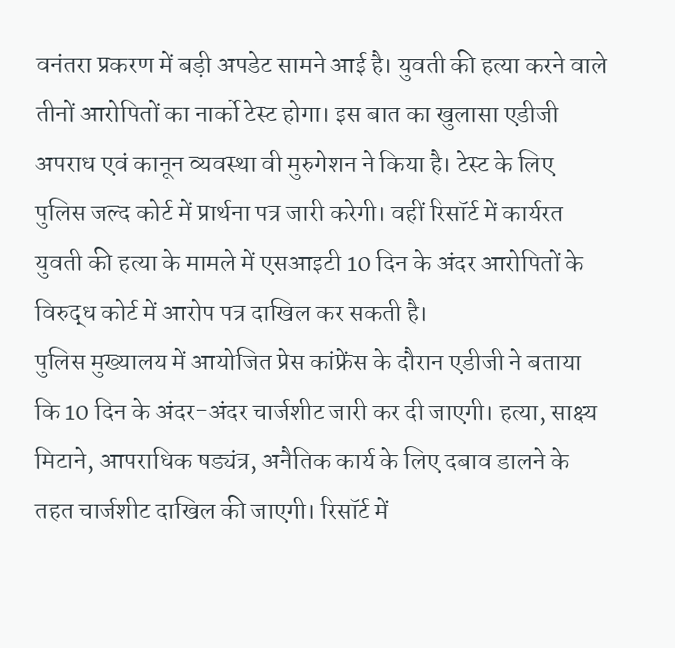वनंतरा प्रकरण में बड़ी अपडेट सामने आई है। युवती की हत्या करने वाले तीनों आरोपितों का नार्को टेस्ट होगा। इस बात का खुलासा एडीजी अपराध एवं कानून व्यवस्था वी मुरुगेशन ने किया है। टेस्ट के लिए पुलिस जल्द कोर्ट में प्रार्थना पत्र जारी करेगी। वहीं रिसॉर्ट में कार्यरत युवती की हत्या के मामले में एसआइटी 10 दिन के अंदर आरोपितों के विरुद्ध कोर्ट में आरोप पत्र दाखिल कर सकती है।
पुलिस मुख्यालय में आयोजित प्रेस कांफ्रेंस के दौरान एडीजी ने बताया कि 10 दिन के अंदर-अंदर चार्जशीट जारी कर दी जाएगी। हत्या, साक्ष्य मिटाने, आपराधिक षड्यंत्र, अनैतिक कार्य के लिए दबाव डालने के तहत चार्जशीट दाखिल की जाएगी। रिसॉर्ट में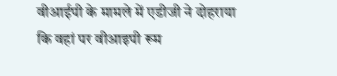वीआईपी के मामले में एडीजी ने दोहराया कि वहां पर वीआइपी रूम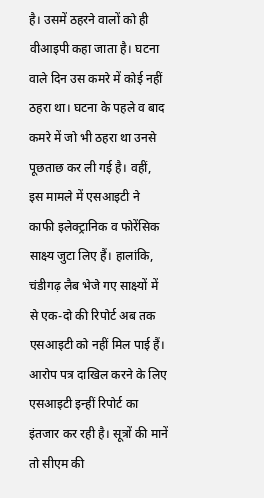है। उसमें ठहरने वालों को ही वीआइपी कहा जाता है। घटना वाले दिन उस कमरे में कोई नहीं ठहरा था। घटना के पहले व बाद कमरे में जो भी ठहरा था उनसे पूछताछ कर ली गई है। वहीं, इस मामले में एसआइटी ने काफी इलेक्ट्रानिक व फोरेंसिक साक्ष्य जुटा लिए हैं। हालांकि, चंडीगढ़ लैब भेजे गए साक्ष्यों में से एक-दो की रिपोर्ट अब तक एसआइटी को नहीं मिल पाई हैं। आरोप पत्र दाखिल करने के लिए एसआइटी इन्हीं रिपोर्ट का इंतजार कर रही है। सूत्रों की मानें तो सीएम की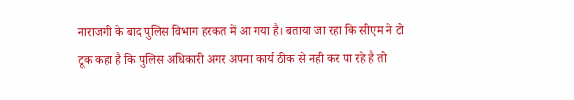नाराजगी के बाद पुलिस विभाग हरकत में आ गया है। बताया जा रहा कि सीएम ने टो टूक कहा है कि पुलिस अधिकारी अगर अपना कार्य ठीक से नही कर पा रहे है तो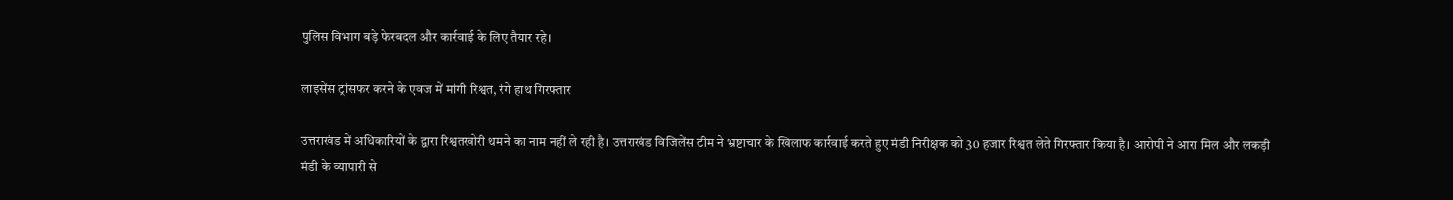पुलिस विभाग बड़े फेरबदल और कार्रवाई के लिए तैयार रहे।

लाइसेंस ट्रांसफर करने के एवज में मांगी रिश्वत, रंगे हाथ गिरफ्तार

उत्तराखंड में अधिकारियों के द्वारा रिश्वतखोरी थमने का नाम नहीं ले रही है। उत्तराखंड विजिलेंस टीम ने भ्रष्टाचार के खिलाफ कार्रवाई करते हुए मंडी निरीक्षक को 30 हजार रिश्वत लेते गिरफ्तार किया है। आरोपी ने आरा मिल और लकड़ी मंडी के व्यापारी से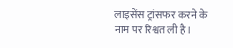लाइसेंस ट्रांसफर करने के नाम पर रिश्वत ली है।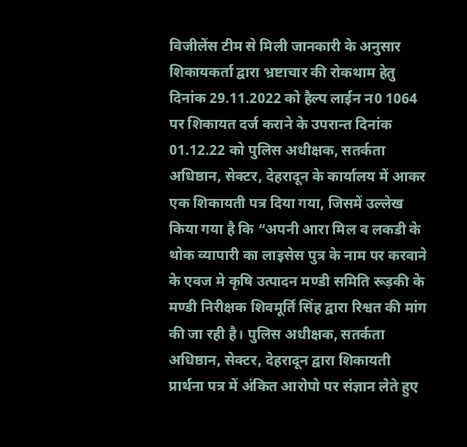विजीलेंस टीम से मिली जानकारी के अनुसार शिकायकर्ता द्वारा भ्रष्टाचार की रोकथाम हेतु दिनांक 29.11.2022 को हैल्प लाईन न0 1064 पर शिकायत दर्ज कराने के उपरान्त दिनांक 01.12.22 को पुलिस अधीक्षक, सतर्कता अधिष्ठान, सेक्टर, देहरादून के कार्यालय में आकर एक शिकायती पत्र दिया गया, जिसमें उल्लेख किया गया है कि “अपनी आरा मिल व लकडी के थोक व्यापारी का लाइसेस पुत्र के नाम पर करवाने के एवज मे कृषि उत्पादन मण्डी समिति रूड़की के मण्डी निरीक्षक शिवमूर्ति सिंह द्वारा रिश्वत की मांग की जा रही है। पुलिस अधीक्षक, सतर्कता अधिष्ठान, सेक्टर, देहरादून द्वारा शिकायती प्रार्थना पत्र में अंकित आरोपो पर संज्ञान लेते हुए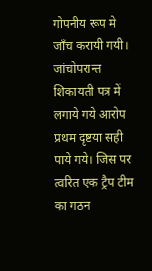गोपनीय रूप मे जाँच करायी गयी। जांचोपरान्त शिकायती पत्र में लगाये गये आरोप प्रथम दृष्टया सही पाये गये। जिस पर त्वरित एक ट्रैप टीम का गठन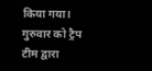किया गया।
गुरुवार को ट्रैप टीम द्वारा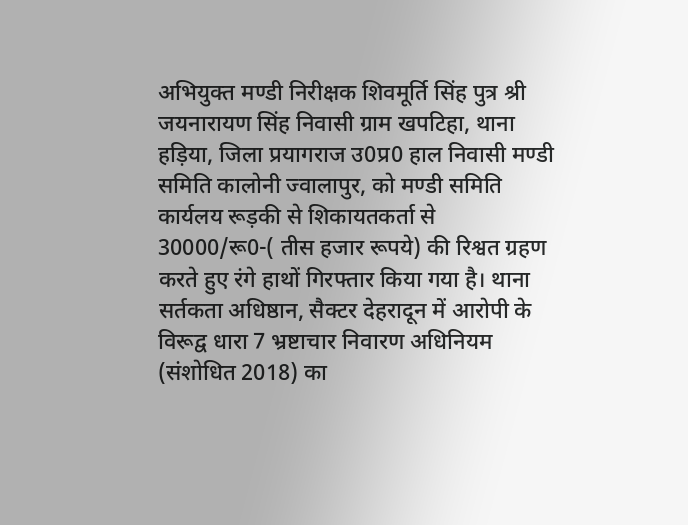अभियुक्त मण्डी निरीक्षक शिवमूर्ति सिंह पुत्र श्री जयनारायण सिंह निवासी ग्राम खपटिहा, थाना हड़िया, जिला प्रयागराज उ0प्र0 हाल निवासी मण्डी समिति कालोनी ज्वालापुर, को मण्डी समिति कार्यलय रूड़की से शिकायतकर्ता से 30000/रू0-( तीस हजार रूपये) की रिश्वत ग्रहण करते हुए रंगे हाथों गिरफ्तार किया गया है। थाना सर्तकता अधिष्ठान, सैक्टर देहरादून में आरोपी के विरूद्व धारा 7 भ्रष्टाचार निवारण अधिनियम (संशोधित 2018) का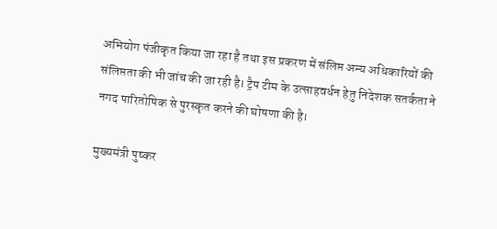अभियोग पंजीकृत किया जा रहा है तथा इस प्रकरण में संलिप्त अन्य अधिकारियों की संलिप्तता की भी जांच की जा रही है। ट्रैप टीम के उत्साहवर्धन हेतु निदेशक सतर्कता ने नगद पारितोषिक से पुरस्कृत करने की घोषणा की है।

मुख्यमंत्री पुष्कर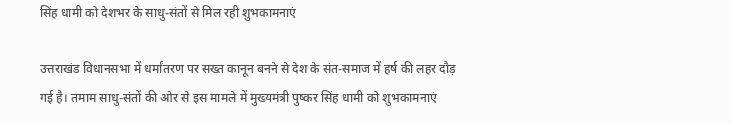सिंह धामी को देशभर के साधु-संतों से मिल रही शुभकामनाएं

उत्तराखंड विधानसभा में धर्मांतरण पर सख्त कानून बनने से देश के संत-समाज में हर्ष की लहर दौड़ गई है। तमाम साधु-संतों की ओर से इस मामले में मुख्यमंत्री पुष्कर सिंह धामी को शुभकामनाएं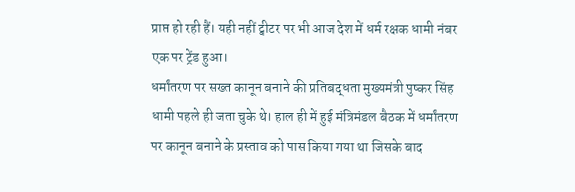प्राप्त हो रही हैं। यही नहीं ट्वीटर पर भी आज देश में धर्म रक्षक धामी नंबर एक पर ट्रेंड हुआ।
धर्मांतरण पर सख्त कानून बनाने की प्रतिबद्धता मुख्यमंत्री पुष्कर सिंह धामी पहले ही जता चुके थे। हाल ही में हुई मंत्रिमंडल बैठक में धर्मांतरण पर कानून बनाने के प्रस्ताव को पास किया गया था जिसके बाद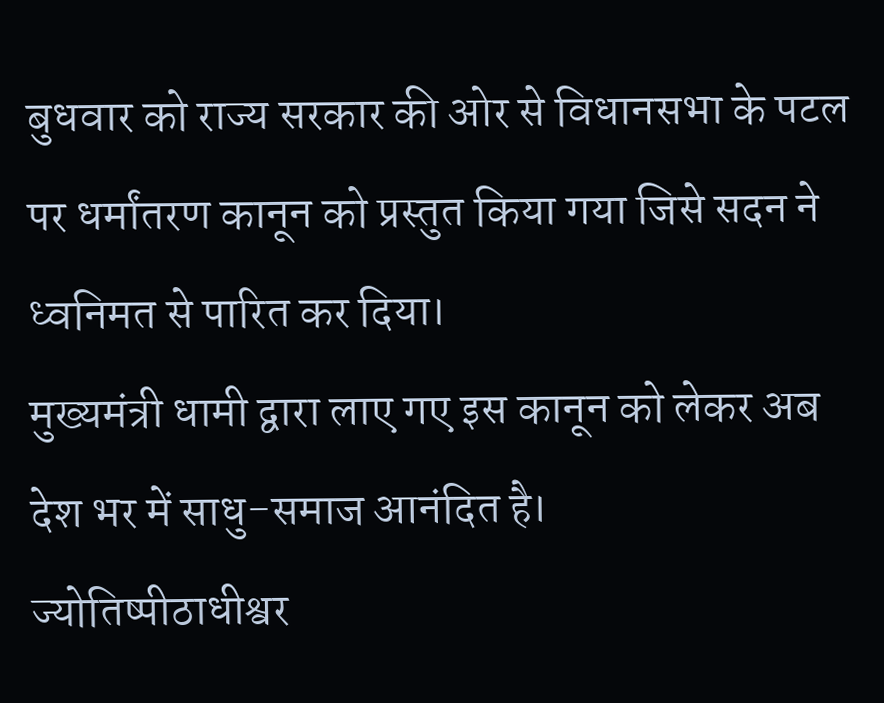बुधवार को राज्य सरकार की ओर से विधानसभा के पटल पर धर्मांतरण कानून को प्रस्तुत किया गया जिसे सदन ने ध्वनिमत से पारित कर दिया।
मुख्यमंत्री धामी द्वारा लाए गए इस कानून को लेकर अब देश भर में साधु-समाज आनंदित है।
ज्योतिष्पीठाधीश्वर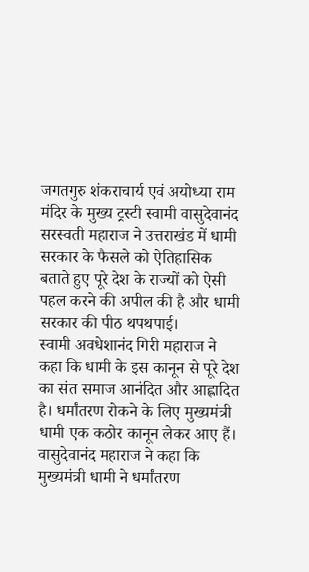जगतगुरु शंकराचार्य एवं अयोध्या राम मंदिर के मुख्य ट्रस्टी स्वामी वासुदेवानंद सरस्वती महाराज ने उत्तराखंड में धामी सरकार के फैसले को ऐतिहासिक बताते हुए पूरे देश के राज्यों को ऐसी पहल करने की अपील की है और धामी सरकार की पीठ थपथपाई।
स्वामी अवधेशानंद गिरी महाराज ने कहा कि धामी के इस कानून से पूरे देश का संत समाज आनंदित और आह्लादित है। धर्मांतरण रोकने के लिए मुख्यमंत्री धामी एक कठोर कानून लेकर आए हैं। वासुदेवानंद महाराज ने कहा कि मुख्यमंत्री धामी ने धर्मांतरण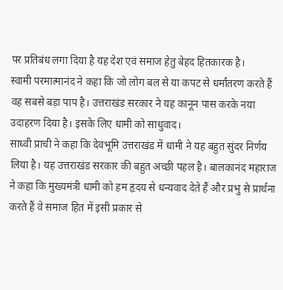पर प्रतिबंध लगा दिया है यह देश एवं समाज हेतु बेहद हितकारक है।
स्वामी परमात्मानंद ने कहा कि जो लोग बल से या कपट से धर्मांतरण करते हैं वह सबसे बड़ा पाप है। उत्तराखंड सरकार ने यह कानून पास करके नया उदाहरण दिया है। इसके लिए धामी को साधुवाद।
साध्वी प्राची ने कहा कि देवभूमि उत्तराखंड में धामी ने यह बहुत सुंदर निर्णय लिया है। यह उत्तराखंड सरकार की बहुत अच्छी पहल है। बालकानंद महाराज ने कहा कि मुख्यमंत्री धामी को हम हृदय से धन्यवाद देते हैं और प्रभु से प्रार्थना करते हैं वे समाज हित में इसी प्रकार से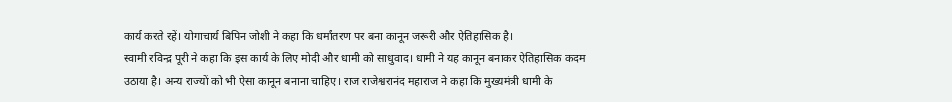कार्य करते रहें। योगाचार्य बिपिन जोशी ने कहा कि धर्मांतरण पर बना कानून जरूरी और ऐतिहासिक है।
स्वामी रविन्द्र पूरी ने कहा कि इस कार्य के लिए मोदी और धामी को साधुवाद। धामी ने यह कानून बनाकर ऐतिहासिक कदम उठाया है। अन्य राज्यों को भी ऐसा कानून बनाना चाहिए। राज राजेश्वरानंद महाराज ने कहा कि मुख्यमंत्री धामी के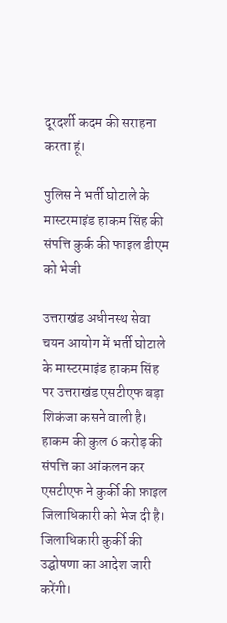दूरदर्शी कदम की सराहना करता हूं।

पुलिस ने भर्ती घोटाले के मास्टरमाइंड हाकम सिंह की संपत्ति कुर्क की फाइल डीएम को भेजी

उत्तराखंड अधीनस्थ सेवा चयन आयोग में भर्ती घोटाले के मास्टरमाइंड हाकम सिंह पर उत्तराखंड एसटीएफ बड़ा शिकंजा कसने वाली है। हाकम की कुल 6 करोड़ की संपत्ति का आंकलन कर एसटीएफ ने कुर्की की फ़ाइल जिलाधिकारी को भेज दी है। जिलाधिकारी कुर्की की उद्घोषणा का आदेश जारी करेंगी।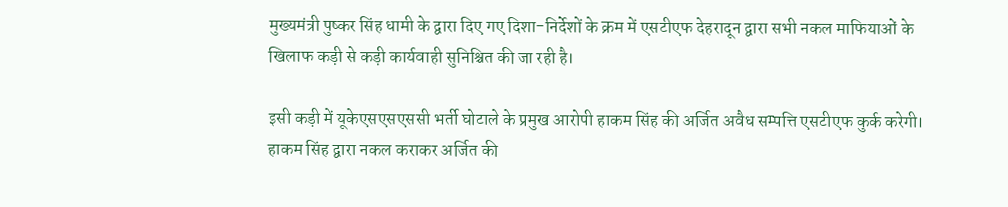मुख्यमंत्री पुष्कर सिंह धामी के द्वारा दिए गए दिशा-निर्देशों के क्रम में एसटीएफ देहरादून द्वारा सभी नकल माफियाओं के खिलाफ कड़ी से कड़ी कार्यवाही सुनिश्चित की जा रही है।

इसी कड़ी में यूकेएसएसएससी भर्ती घोटाले के प्रमुख आरोपी हाकम सिंह की अर्जित अवैध सम्पत्ति एसटीएफ कुर्क करेगी। हाकम सिंह द्वारा नकल कराकर अर्जित की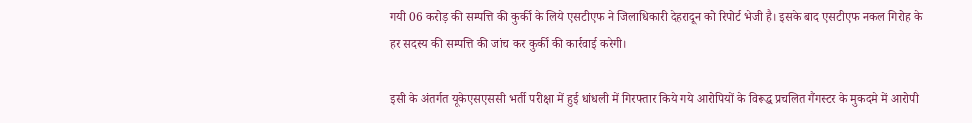गयी 06 करोड़ की सम्पत्ति की कुर्की के लिये एसटीएफ ने जिलाधिकारी देहरादून को रिपोर्ट भेजी है। इसके बाद एसटीएफ नकल गिरोह के हर सदस्य की सम्पत्ति की जांच कर कुर्की की कार्रवाई करेगी।

इसी के अंतर्गत यूकेएसएससी भर्ती परीक्षा में हुई धांधली में गिरफ्तार किये गये आरोपियों के विरूद्ध प्रचलित गैंगस्टर के मुकदमे में आरोपी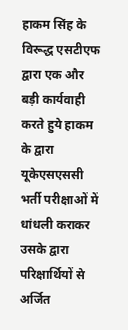हाकम सिंह के विरूद्ध एसटीएफ द्वारा एक और बड़ी कार्यवाही करते हुये हाकम के द्वारा यूकेएसएससी भर्ती परीक्षाओं में धांधली कराकर उसके द्वारा परिक्षार्थियों से अर्जित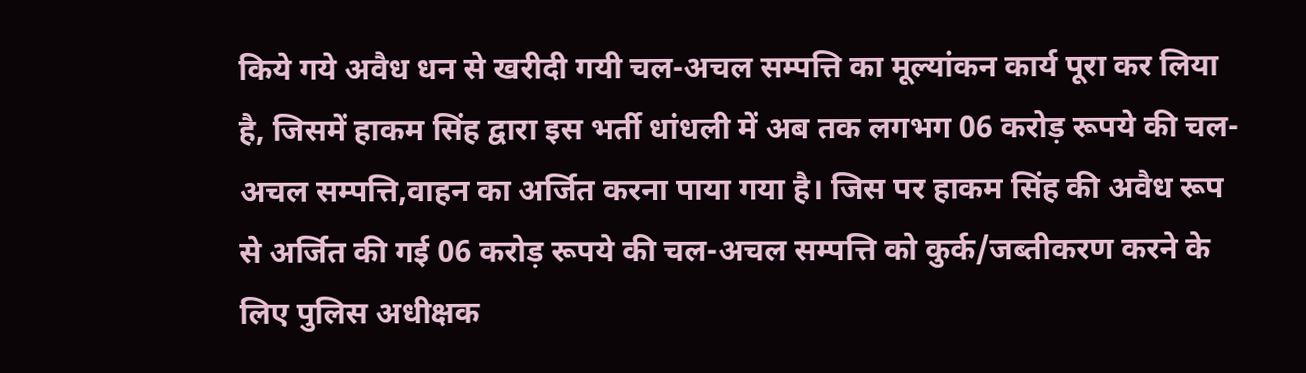किये गये अवैध धन से खरीदी गयी चल-अचल सम्पत्ति का मूल्यांकन कार्य पूरा कर लिया है, जिसमें हाकम सिंह द्वारा इस भर्ती धांधली में अब तक लगभग 06 करोड़ रूपये की चल-अचल सम्पत्ति,वाहन का अर्जित करना पाया गया है। जिस पर हाकम सिंह की अवैध रूप से अर्जित की गई 06 करोड़ रूपये की चल-अचल सम्पत्ति को कुर्क/जब्तीकरण करने के लिए पुलिस अधीक्षक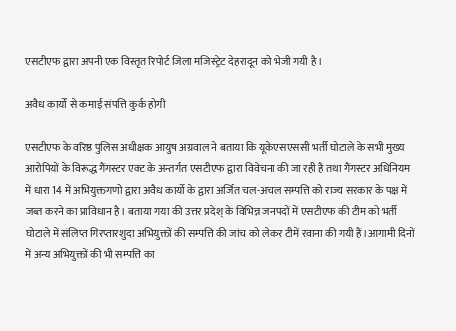एसटीएफ द्वारा अपनी एक विस्तृत रिपोर्ट जिला मजिस्ट्रेट देहरादून को भेजी गयी है ।

अवैध कार्यों से कमाई संपत्ति कुर्क होगी

एसटीएफ के वरिष्ठ पुलिस अधीक्षक आयुष अग्रवाल ने बताया कि यूकेएसएससी भर्ती घोटाले के सभी मुख्य आरोपियों के विरूद्ध गैंगस्टर एक्ट के अन्तर्गत एसटीएफ द्वारा विवेचना की जा रही है तथा गैंगस्टर अधिनियम में धारा 14 में अभियुक्तगणो द्वारा अवैध कार्यो के द्वारा अर्जित चल-अचल सम्पत्ति को राज्य सरकार के पक्ष में जब्त करने का प्राविधान है। बताया गया की उत्तर प्रदेश् के विभिन्न जनपदों में एसटीएफ की टीम को भर्ती घोटाले में संलिप्त गिरप्तारशुदा अभियुक्तों की सम्पत्ति की जांच को लेकर टीमें रवाना की गयी हैं।आगामी दिनों में अन्य अभियुक्तों की भी सम्पत्ति का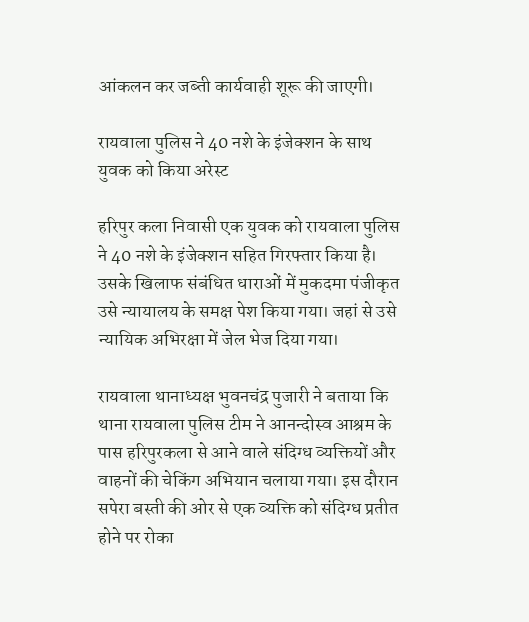आंकलन कर जब्ती कार्यवाही शूरू की जाएगी।

रायवाला पुलिस ने 40 नशे के इंजेक्शन के साथ युवक को किया अरेस्ट

हरिपुर कला निवासी एक युवक को रायवाला पुलिस ने 40 नशे के इंजेक्शन सहित गिरफ्तार किया है। उसके खिलाफ संबंधित धाराओं में मुकदमा पंजीकृत उसे न्यायालय के समक्ष पेश किया गया। जहां से उसे न्यायिक अभिरक्षा में जेल भेज दिया गया।

रायवाला थानाध्यक्ष भुवनचंद्र पुजारी ने बताया कि थाना रायवाला पुलिस टीम ने आनन्दोस्व आश्रम के पास हरिपुरकला से आने वाले संदिग्ध व्यक्तियों और वाहनों की चेकिंग अभियान चलाया गया। इस दौरान सपेरा बस्ती की ओर से एक व्यक्ति को संदिग्ध प्रतीत होने पर रोका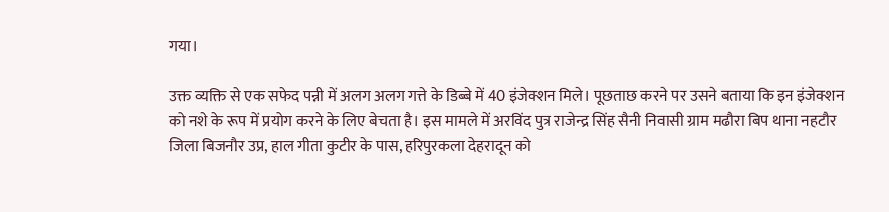गया।

उक्त व्यक्ति से एक सफेद पन्नी में अलग अलग गत्ते के डिब्बे में 40 इंजेक्शन मिले। पूछताछ करने पर उसने बताया कि इन इंजेक्शन को नशे के रूप में प्रयोग करने के लिए बेचता है। इस मामले में अरविंद पुत्र राजेन्द्र सिंह सैनी निवासी ग्राम मढौरा बिप थाना नहटौर जिला बिजनौर उप्र, हाल गीता कुटीर के पास, हरिपुरकला देहरादून को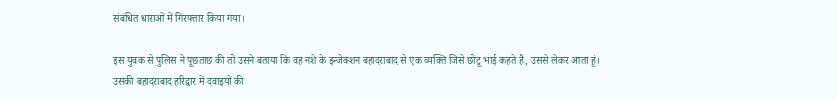संबंधित धाराओं में गिरफ्तार किया गया।

इस युवक से पुलिस ने पूछताछ की तो उसने बताया कि वह नशे के इन्जेक्शन बहादराबाद से एक व्यक्ति जिसे छोटू भाई कहते है, उससे लेकर आता हूं। उसकी बहादराबाद हरिद्वार में दवाइयों की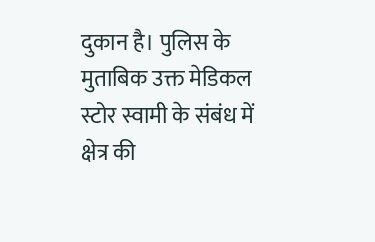दुकान है। पुलिस के मुताबिक उक्त मेडिकल स्टोर स्वामी के संबंध में क्षेत्र की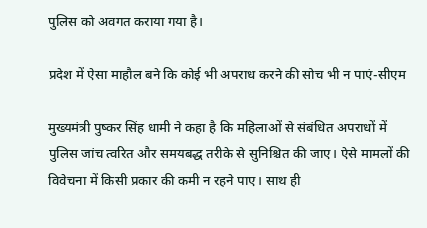पुलिस को अवगत कराया गया है।

प्रदेश में ऐसा माहौल बने कि कोई भी अपराध करने की सोच भी न पाएं-सीएम

मुख्यमंत्री पुष्कर सिंह धामी ने कहा है कि महिलाओं से संबंधित अपराधों में पुलिस जांच त्वरित और समयबद्ध तरीके से सुनिश्चित की जाए। ऐसे मामलों की विवेचना में किसी प्रकार की कमी न रहने पाए। साथ ही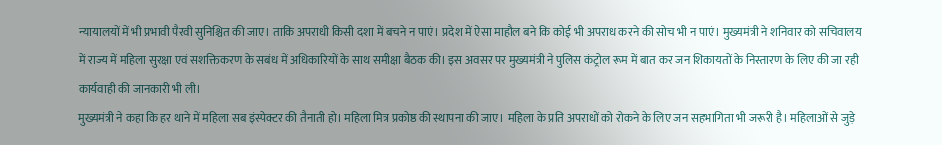न्यायालयों में भी प्रभावी पैरवी सुनिश्चित की जाए। ताकि अपराधी किसी दशा में बचने न पाएं। प्रदेश में ऐसा माहौल बने कि कोई भी अपराध करने की सोच भी न पाएं। मुख्यमंत्री ने शनिवार को सचिवालय में राज्य में महिला सुरक्षा एवं सशक्तिकरण के सबंध में अधिकारियों के साथ समीक्षा बैठक की। इस अवसर पर मुख्यमंत्री ने पुलिस कंट्रोल रूम में बात कर जन शिकायतों के निस्तारण के लिए की जा रही कार्यवाही की जानकारी भी ली।
मुख्यमंत्री ने कहा कि हर थाने में महिला सब इंस्पेक्टर की तैनाती हो। महिला मित्र प्रकोष्ठ की स्थापना की जाए। महिला के प्रति अपराधों को रोकने के लिए जन सहभागिता भी जरूरी है। महिलाओं से जुड़े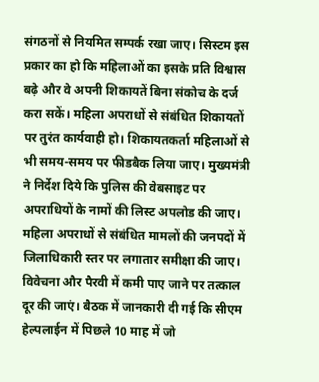संगठनों से नियमित सम्पर्क रखा जाए। सिस्टम इस प्रकार का हो कि महिलाओं का इसके प्रति विश्वास बढ़े और वे अपनी शिकायतें बिना संकोच के दर्ज करा सकें। महिला अपराधों से संबंधित शिकायतों पर तुरंत कार्यवाही हो। शिकायतकर्ता महिलाओं से भी समय-समय पर फीडबैक लिया जाए। मुख्यमंत्री ने निर्देश दिये कि पुलिस की वेबसाइट पर अपराधियों के नामों की लिस्ट अपलोड की जाए। महिला अपराधों से संबंधित मामलों की जनपदों में जिलाधिकारी स्तर पर लगातार समीक्षा की जाए। विवेचना और पैरवी में कमी पाए जाने पर तत्काल दूर की जाएं। बैठक में जानकारी दी गई कि सीएम हेल्पलाईन में पिछले 10 माह में जो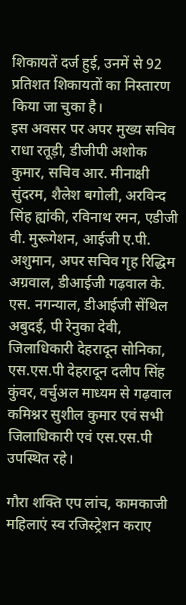शिकायतें दर्ज हुई, उनमें से 92 प्रतिशत शिकायतों का निस्तारण किया जा चुका है।
इस अवसर पर अपर मुख्य सचिव राधा रतूड़ी, डीजीपी अशोक कुमार, सचिव आर. मीनाक्षी सुंदरम, शैलेश बगोली, अरविन्द सिंह ह्यांकी, रविनाथ रमन, एडीजी वी. मुरूगेशन, आईजी ए.पी. अशुमान, अपर सचिव गृह रिद्धिम अग्रवाल, डीआईजी गढ़वाल के. एस. नगन्याल, डीआईजी सेंथिल अबुदई, पी रेनुका देवी, जिलाधिकारी देहरादून सोनिका, एस.एस.पी देहरादून दलीप सिंह कुंवर, वर्चुअल माध्यम से गढ़वाल कमिश्नर सुशील कुमार एवं सभी जिलाधिकारी एवं एस.एस.पी उपस्थित रहे।

गौरा शक्ति एप लांच, कामकाजी महिलाएं स्व रजिस्ट्रेशन कराए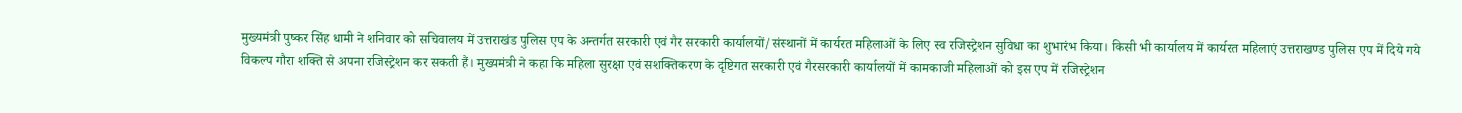मुख्यमंत्री पुष्कर सिंह धामी ने शनिवार को सचिवालय में उत्तराखंड पुलिस एप के अन्तर्गत सरकारी एवं गैर सरकारी कार्यालयों/संस्थानों में कार्यरत महिलाओं के लिए स्व रजिस्ट्रेशन सुविधा का शुभारंभ किया। किसी भी कार्यालय में कार्यरत महिलाएं उत्तराखण्ड पुलिस एप में दिये गये विकल्प गौरा शक्ति से अपना रजिस्ट्रेशन कर सकती हैं। मुख्यमंत्री ने कहा कि महिला सुरक्षा एवं सशक्तिकरण के दृष्टिगत सरकारी एवं गैरसरकारी कार्यालयों में कामकाजी महिलाओं को इस एप में रजिस्ट्रेशन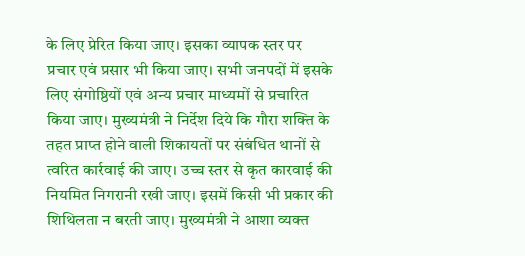के लिए प्रेरित किया जाए। इसका व्यापक स्तर पर प्रचार एवं प्रसार भी किया जाए। सभी जनपदों में इसके लिए संगोष्ठियों एवं अन्य प्रचार माध्यमों से प्रचारित किया जाए। मुख्यमंत्री ने निर्देश दिये कि गौरा शक्ति के तहत प्राप्त होने वाली शिकायतों पर संबंधित थानों से त्वरित कार्रवाई की जाए। उच्च स्तर से कृत कारवाई की नियमित निगरानी रखी जाए। इसमें किसी भी प्रकार की शिथिलता न बरती जाए। मुख्यमंत्री ने आशा व्यक्त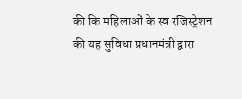की कि महिलाओं के स्व रजिस्ट्रेशन की यह सुविधा प्रधानमंत्री द्वारा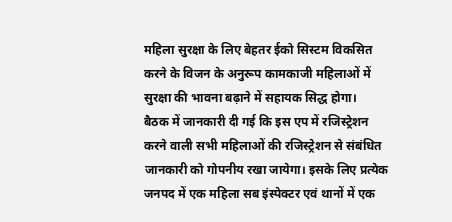महिला सुरक्षा के लिए बेहतर ईको सिस्टम विकसित करने के विजन के अनुरूप कामकाजी महिलाओं में सुरक्षा की भावना बढ़ाने में सहायक सिद्ध होगा।
बैठक में जानकारी दी गई कि इस एप में रजिस्ट्रेशन करने वाली सभी महिलाओं की रजिस्ट्रेशन से संबंधित जानकारी को गोपनीय रखा जायेगा। इसके लिए प्रत्येक जनपद में एक महिला सब इंस्पेक्टर एवं थानों में एक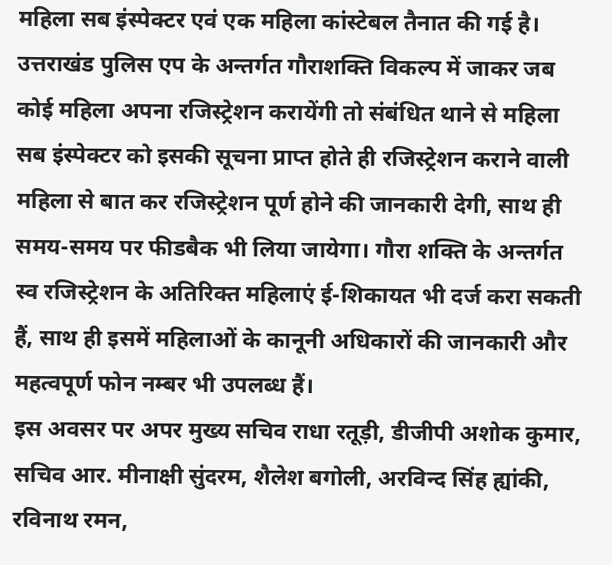महिला सब इंस्पेक्टर एवं एक महिला कांस्टेबल तैनात की गई है। उत्तराखंड पुलिस एप के अन्तर्गत गौराशक्ति विकल्प में जाकर जब कोई महिला अपना रजिस्ट्रेशन करायेंगी तो संबंधित थाने से महिला सब इंस्पेक्टर को इसकी सूचना प्राप्त होते ही रजिस्ट्रेशन कराने वाली महिला से बात कर रजिस्ट्रेशन पूर्ण होने की जानकारी देगी, साथ ही समय-समय पर फीडबैक भी लिया जायेगा। गौरा शक्ति के अन्तर्गत स्व रजिस्ट्रेशन के अतिरिक्त महिलाएं ई-शिकायत भी दर्ज करा सकती हैं, साथ ही इसमें महिलाओं के कानूनी अधिकारों की जानकारी और महत्वपूर्ण फोन नम्बर भी उपलब्ध हैं।
इस अवसर पर अपर मुख्य सचिव राधा रतूड़ी, डीजीपी अशोक कुमार, सचिव आर. मीनाक्षी सुंदरम, शैलेश बगोली, अरविन्द सिंह ह्यांकी, रविनाथ रमन,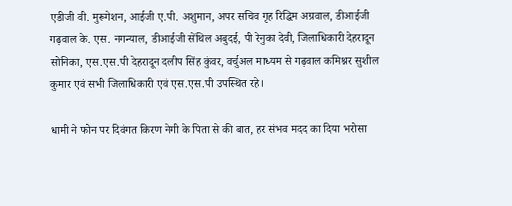एडीजी वी. मुरूगेशन, आईजी ए.पी. अशुमान, अपर सचिव गृह रिद्धिम अग्रवाल, डीआईजी गढ़वाल के. एस. नगन्याल, डीआईजी सेंथिल अबुदई, पी रेनुका देवी, जिलाधिकारी देहरादून सोनिका, एस.एस.पी देहरादून दलीप सिंह कुंवर, वर्चुअल माध्यम से गढ़वाल कमिश्नर सुशील कुमार एवं सभी जिलाधिकारी एवं एस.एस.पी उपस्थित रहे।

धामी ने फोन पर दिवंगत किरण नेगी के पिता से की बात, हर संभव मदद का दिया भरोसा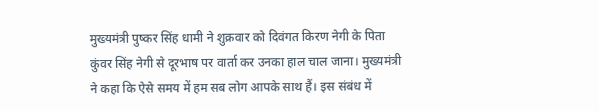मुख्यमंत्री पुष्कर सिंह धामी ने शुक्रवार को दिवंगत किरण नेगी के पिता कुंवर सिंह नेगी से दूरभाष पर वार्ता कर उनका हाल चाल जाना। मुख्यमंत्री ने कहा कि ऐसे समय में हम सब लोग आपके साथ हैं। इस संबंध में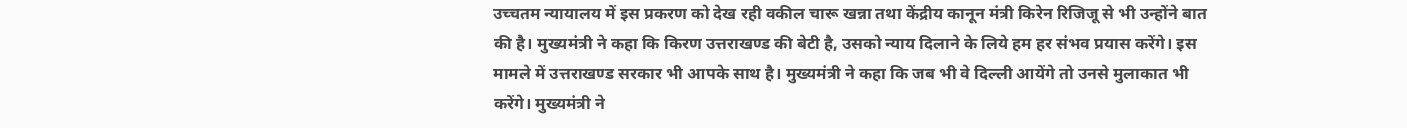उच्चतम न्यायालय में इस प्रकरण को देख रही वकील चारू खन्ना तथा केंद्रीय कानून मंत्री किरेन रिजिजू से भी उन्होंने बात की है। मुख्यमंत्री ने कहा कि किरण उत्तराखण्ड की बेटी है, उसको न्याय दिलाने के लिये हम हर संभव प्रयास करेंगे। इस मामले में उत्तराखण्ड सरकार भी आपके साथ है। मुख्यमंत्री ने कहा कि जब भी वे दिल्ली आयेंगे तो उनसे मुलाकात भी करेंगे। मुख्यमंत्री ने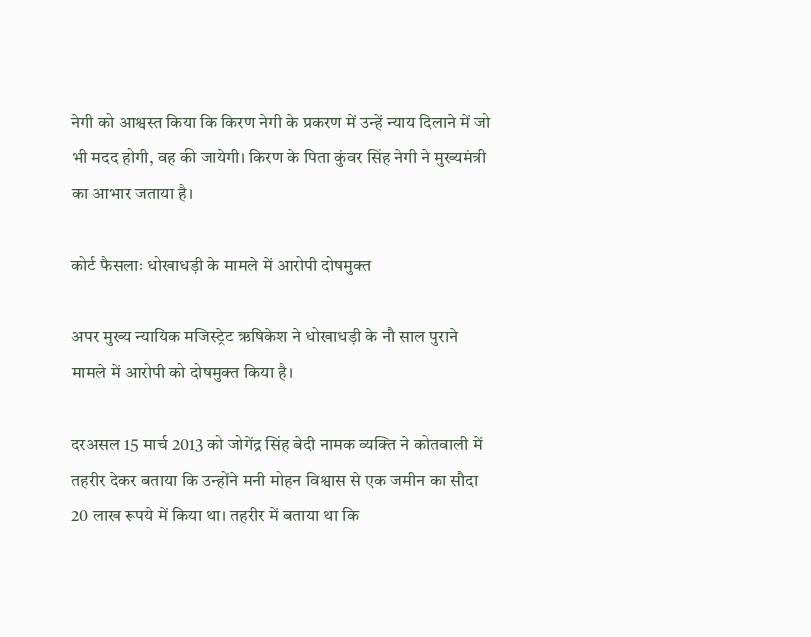नेगी को आश्वस्त किया कि किरण नेगी के प्रकरण में उन्हें न्याय दिलाने में जो भी मदद होगी, वह की जायेगी। किरण के पिता कुंवर सिंह नेगी ने मुख्यमंत्री का आभार जताया है।

कोर्ट फैसलाः धोखाधड़ी के मामले में आरोपी दोषमुक्त

अपर मुख्य न्यायिक मजिस्ट्रेट ऋषिकेश ने धोखाधड़ी के नौ साल पुराने मामले में आरोपी को दोषमुक्त किया है।

दरअसल 15 मार्च 2013 को जोगेंद्र सिंह बेदी नामक व्यक्ति ने कोतवाली में तहरीर देकर बताया कि उन्होंने मनी मोहन विश्वास से एक जमीन का सौदा 20 लाख रूपये में किया था। तहरीर में बताया था कि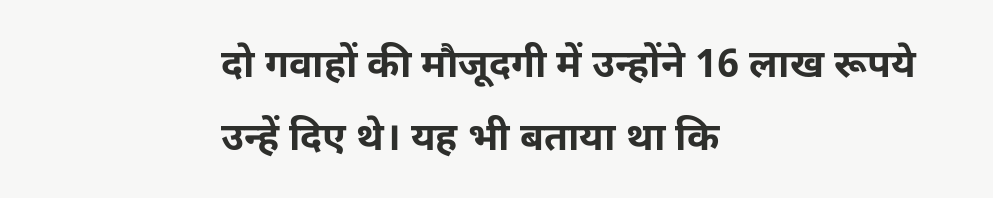दो गवाहों की मौजूदगी में उन्होंने 16 लाख रूपये उन्हें दिए थे। यह भी बताया था कि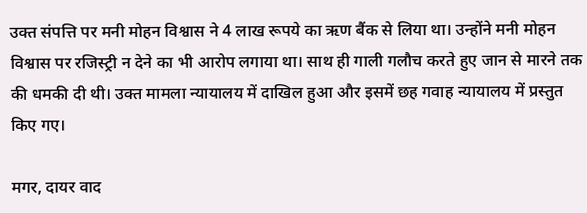उक्त संपत्ति पर मनी मोहन विश्वास ने 4 लाख रूपये का ऋण बैंक से लिया था। उन्होंने मनी मोहन विश्वास पर रजिस्ट्री न देने का भी आरोप लगाया था। साथ ही गाली गलौच करते हुए जान से मारने तक की धमकी दी थी। उक्त मामला न्यायालय में दाखिल हुआ और इसमें छह गवाह न्यायालय में प्रस्तुत किए गए।

मगर, दायर वाद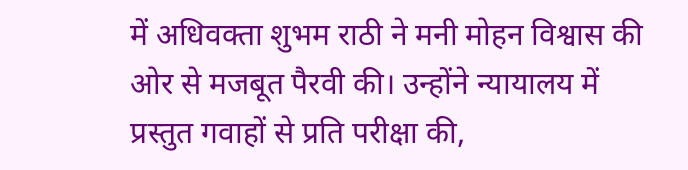में अधिवक्ता शुभम राठी ने मनी मोहन विश्वास की ओर से मजबूत पैरवी की। उन्होंने न्यायालय में प्रस्तुत गवाहों से प्रति परीक्षा की,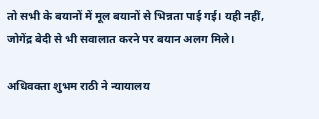तो सभी के बयानों में मूल बयानों से भिन्नता पाई गई। यही नहीं, जोगेंद्र बेदी से भी सवालात करने पर बयान अलग मिले।

अधिवक्ता शुभम राठी ने न्यायालय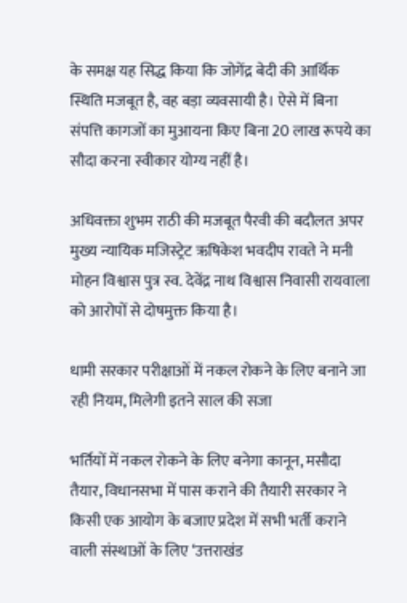के समक्ष यह सिद्ध किया कि जोगेंद्र बेदी की आर्थिक स्थिति मजबूत है, वह बड़ा व्यवसायी है। ऐसे में बिना संपत्ति कागजों का मुआयना किए बिना 20 लाख रूपये का सौदा करना स्वीकार योग्य नहीं है।

अधिवक्ता शुभम राठी की मजबूत पैरवी की बदौलत अपर मुख्य न्यायिक मजिस्ट्रेट ऋषिकेश भवदीप रावते ने मनी मोहन विश्वास पुत्र स्व. देवेंद्र नाथ विश्वास निवासी रायवाला को आरोपों से दोषमुक्त किया है।

धामी सरकार परीक्षाओं में नकल रोकने के लिए बनाने जा रही नियम, मिलेगी इतने साल की सजा

भर्तियों में नकल रोकने के लिए बनेगा कानून, मसौदा तैयार, विधानसभा में पास कराने की तैयारी सरकार ने किसी एक आयोग के बजाए प्रदेश में सभी भर्ती कराने वाली संस्थाओं के लिए ‘उत्तराखंड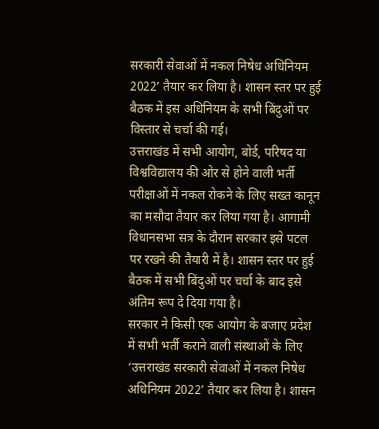सरकारी सेवाओं में नकल निषेध अधिनियम 2022’ तैयार कर लिया है। शासन स्तर पर हुई बैठक में इस अधिनियम के सभी बिंदुओं पर विस्तार से चर्चा की गई।
उत्तराखंड में सभी आयोग, बोर्ड, परिषद या विश्वविद्यालय की ओर से होने वाली भर्ती परीक्षाओं में नकल रोकने के लिए सख्त कानून का मसौदा तैयार कर लिया गया है। आगामी विधानसभा सत्र के दौरान सरकार इसे पटल पर रखने की तैयारी में है। शासन स्तर पर हुई बैठक में सभी बिंदुओं पर चर्चा के बाद इसे अंतिम रूप दे दिया गया है।
सरकार ने किसी एक आयोग के बजाए प्रदेश में सभी भर्ती कराने वाली संस्थाओं के लिए ‘उत्तराखंड सरकारी सेवाओं में नकल निषेध अधिनियम 2022’ तैयार कर लिया है। शासन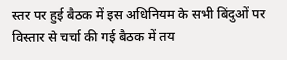स्तर पर हुई बैठक में इस अधिनियम के सभी बिंदुओं पर विस्तार से चर्चा की गई बैठक में तय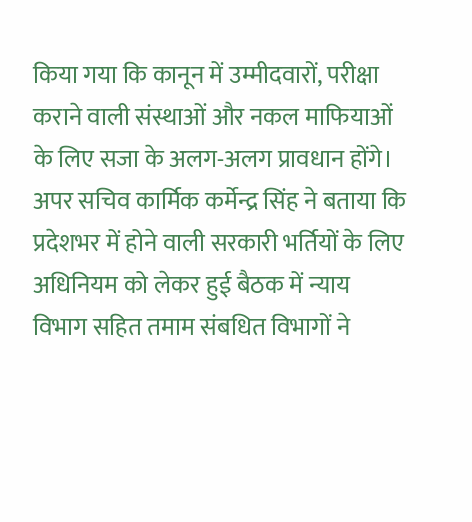किया गया कि कानून में उम्मीदवारों, परीक्षा कराने वाली संस्थाओं और नकल माफियाओं के लिए सजा के अलग-अलग प्रावधान होंगे।
अपर सचिव कार्मिक कर्मेन्द्र सिंह ने बताया कि प्रदेशभर में होने वाली सरकारी भर्तियों के लिए अधिनियम को लेकर हुई बैठक में न्याय विभाग सहित तमाम संबधित विभागों ने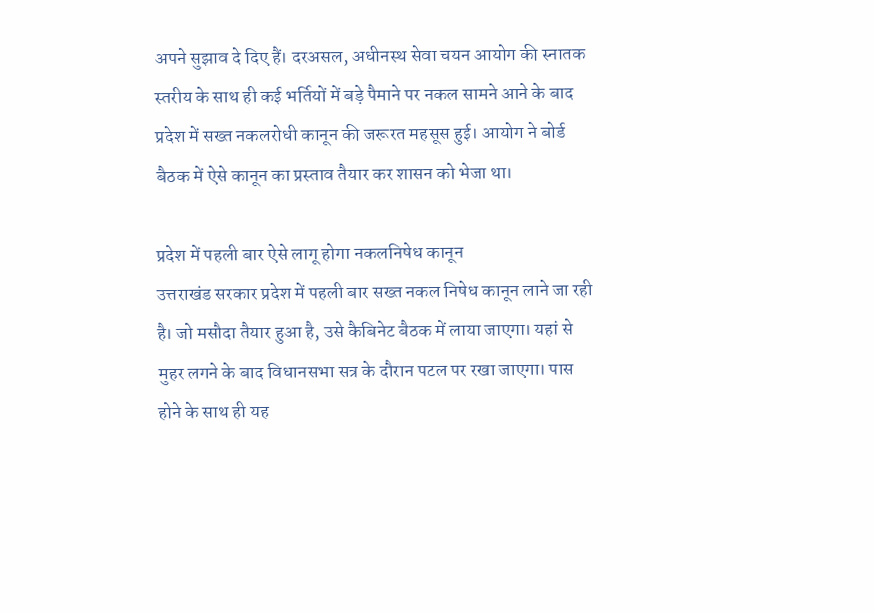अपने सुझाव दे दिए हैं। दरअसल, अधीनस्थ सेवा चयन आयोग की स्नातक स्तरीय के साथ ही कई भर्तियों में बड़े पैमाने पर नकल सामने आने के बाद प्रदेश में सख्त नकलरोधी कानून की जरूरत महसूस हुई। आयोग ने बोर्ड बैठक में ऐसे कानून का प्रस्ताव तैयार कर शासन को भेजा था।

प्रदेश में पहली बार ऐसे लागू होगा नकलनिषेध कानून
उत्तराखंड सरकार प्रदेश में पहली बार सख्त नकल निषेध कानून लाने जा रही है। जो मसौदा तैयार हुआ है, उसे कैबिनेट बैठक में लाया जाएगा। यहां से मुहर लगने के बाद विधानसभा सत्र के दौरान पटल पर रखा जाएगा। पास होने के साथ ही यह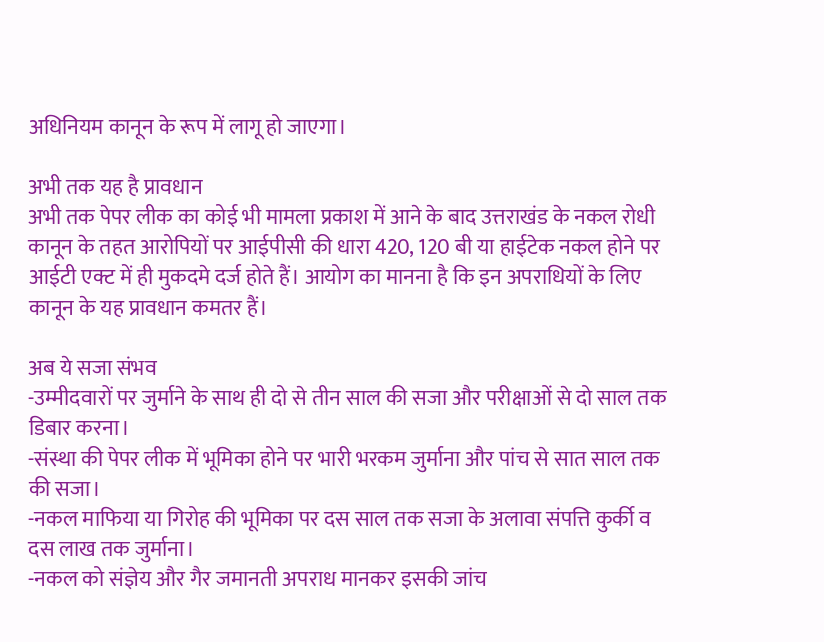अधिनियम कानून के रूप में लागू हो जाएगा।

अभी तक यह है प्रावधान
अभी तक पेपर लीक का कोई भी मामला प्रकाश में आने के बाद उत्तराखंड के नकल रोधी कानून के तहत आरोपियों पर आईपीसी की धारा 420, 120 बी या हाईटेक नकल होने पर आईटी एक्ट में ही मुकदमे दर्ज होते हैं। आयोग का मानना है कि इन अपराधियों के लिए कानून के यह प्रावधान कमतर हैं।

अब ये सजा संभव
-उम्मीदवारों पर जुर्माने के साथ ही दो से तीन साल की सजा और परीक्षाओं से दो साल तक डिबार करना।
-संस्था की पेपर लीक में भूमिका होने पर भारी भरकम जुर्माना और पांच से सात साल तक की सजा।
-नकल माफिया या गिरोह की भूमिका पर दस साल तक सजा के अलावा संपत्ति कुर्की व दस लाख तक जुर्माना।
-नकल को संज्ञेय और गैर जमानती अपराध मानकर इसकी जांच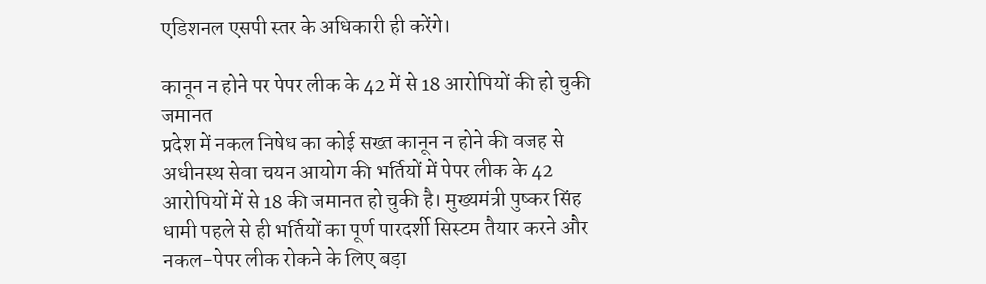एडिशनल एसपी स्तर के अधिकारी ही करेंगे।

कानून न होने पर पेपर लीक के 42 में से 18 आरोपियों की हो चुकी जमानत
प्रदेश में नकल निषेध का कोई सख्त कानून न होने की वजह से अधीनस्थ सेवा चयन आयोग की भर्तियों में पेपर लीक के 42 आरोपियों में से 18 की जमानत हो चुकी है। मुख्यमंत्री पुष्कर सिंह धामी पहले से ही भर्तियों का पूर्ण पारदर्शी सिस्टम तैयार करने और नकल-पेपर लीक रोकने के लिए बड़ा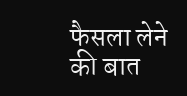फैसला लेने की बात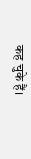कह चुके हैं।